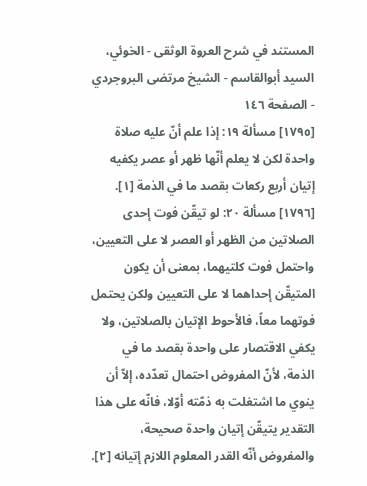المستند في شرح العروة الوثقى - الخوئي، السيد أبوالقاسم - الشيخ مرتضى البروجردي - الصفحة ١٤٦
[١٧٩٥] مسألة ١٩: إذا علم أنّ عليه صلاة واحدة لكن لا يعلم أنّها ظهر أو عصر يكفيه إتيان أربع ركعات بقصد ما في الذمة [١].
[١٧٩٦] مسألة ٢٠: لو تيقّن فوت إحدى الصلاتين من الظهر أو العصر لا على التعيين، واحتمل فوت كلتيهما، بمعنى أن يكون المتيقّن إحداهما لا على التعيين ولكن يحتمل فوتهما معاً، فالأحوط الإتيان بالصلاتين، ولا يكفي الاقتصار على واحدة بقصد ما في الذمة، لأنّ المفروض احتمال تعدّده، إلاّ أن ينوي ما اشتغلت به ذمّته أوّلا، فانّه على هذا التقدير يتيقّن إتيان واحدة صحيحة، والمفروض أنّه القدر المعلوم اللازم إتيانه [٢].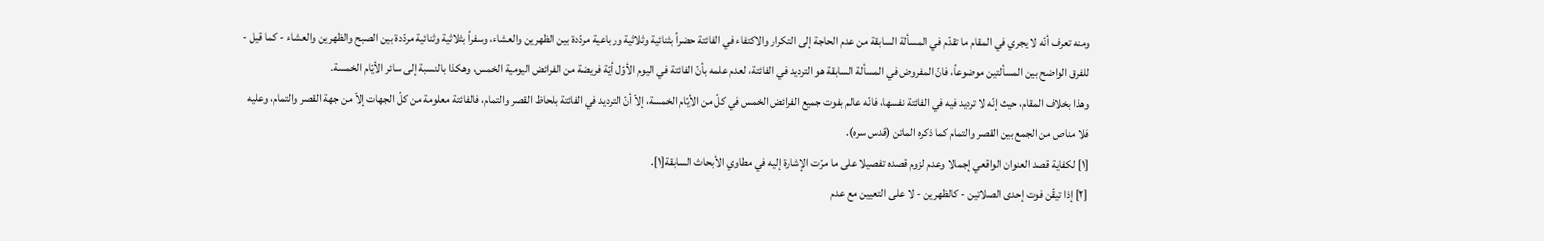ومنه تعرف أنّه لا يجري في المقام ما تقدّم في المسألة السابقة من عدم الحاجة إلى التكرار والاكتفاء في الفائتة حضراً بثنائية وثلاثية ورباعية مردّدة بين الظهرين والعشاء، وسفراً بثلاثية وثنائية مردّدة بين الصبح والظهرين والعشاء - كما قيل - للفرق الواضح بين المسألتين موضوعاً، فانّ المفروض في المسألة السابقة هو الترديد في الفائتة، لعدم علمه بأنّ الفائتة في اليوم الأوّل أيّة فريضة من الفرائض اليومية الخمس، وهكذا بالنسبة إلى سائر الأيّام الخمسة.
وهذا بخلاف المقام، حيث إنّه لا ترديد فيه في الفائتة نفسها، فانّه عالم بفوت جميع الفرائض الخمس في كلّ من الأيّام الخمسة، إلاّ أنّ الترديد في الفائتة بلحاظ القصر والتمام، فالفائتة معلومة من كلّ الجهات إلاّ من جهة القصر والتمام، وعليه فلا مناص من الجمع بين القصر والتمام كما ذكره الماتن (قدس سره).
[١] لكفاية قصد العنوان الواقعي إجمالا وعدم لزوم قصده تفصيلا على ما مرّت الإشارة إليه في مطاوي الأبحاث السابقة[١].
[٢] إذا تيقّن فوت إحدى الصلاتين - كالظهرين - لا على التعيين مع عدم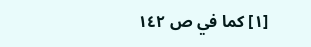[١] كما في ص ١٤٢